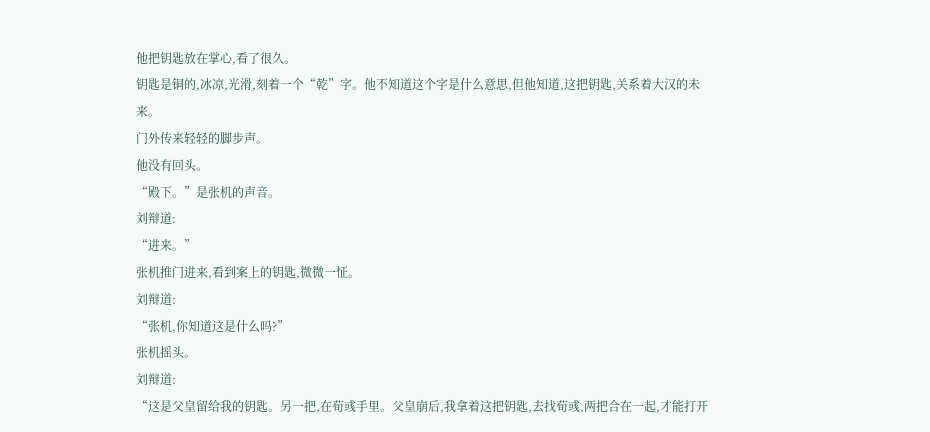他把钥匙放在掌心,看了很久。
钥匙是铜的,冰凉,光滑,刻着一个“乾”字。他不知道这个字是什么意思,但他知道,这把钥匙,关系着大汉的未来。
门外传来轻轻的脚步声。
他没有回头。
“殿下。”是张机的声音。
刘辩道:
“进来。”
张机推门进来,看到案上的钥匙,微微一怔。
刘辩道:
“张机,你知道这是什么吗?”
张机摇头。
刘辩道:
“这是父皇留给我的钥匙。另一把,在荀彧手里。父皇崩后,我拿着这把钥匙,去找荀彧,两把合在一起,才能打开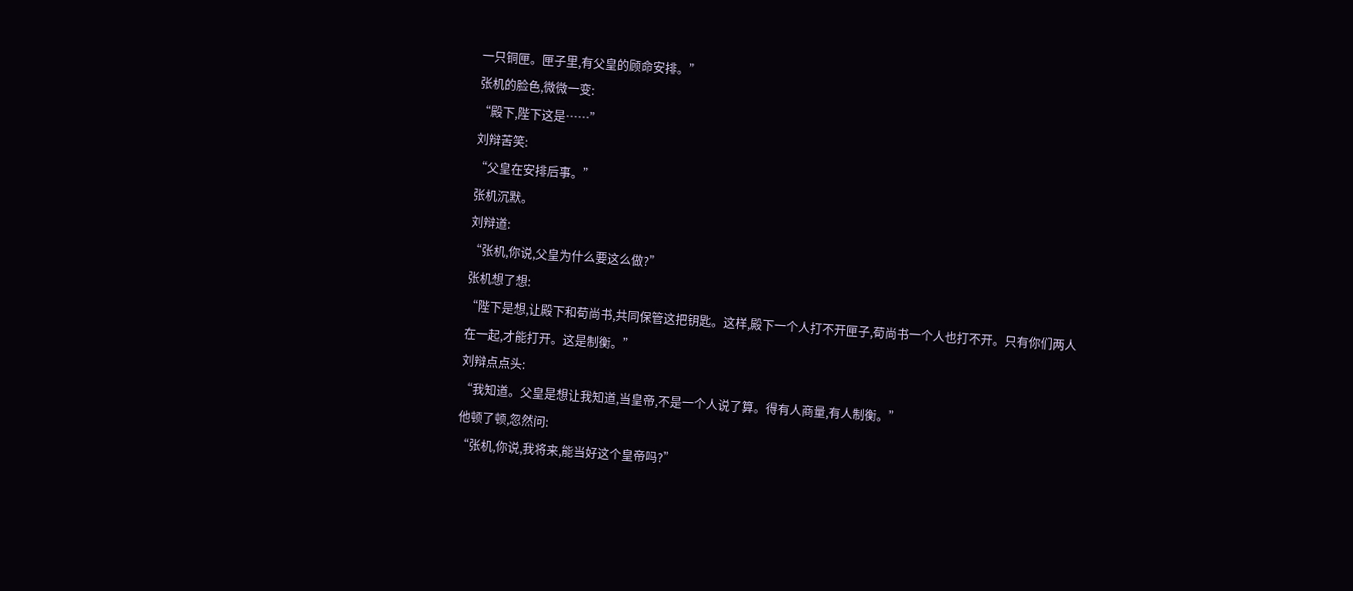一只铜匣。匣子里,有父皇的顾命安排。”
张机的脸色,微微一变:
“殿下,陛下这是……”
刘辩苦笑:
“父皇在安排后事。”
张机沉默。
刘辩道:
“张机,你说,父皇为什么要这么做?”
张机想了想:
“陛下是想,让殿下和荀尚书,共同保管这把钥匙。这样,殿下一个人打不开匣子,荀尚书一个人也打不开。只有你们两人在一起,才能打开。这是制衡。”
刘辩点点头:
“我知道。父皇是想让我知道,当皇帝,不是一个人说了算。得有人商量,有人制衡。”
他顿了顿,忽然问:
“张机,你说,我将来,能当好这个皇帝吗?”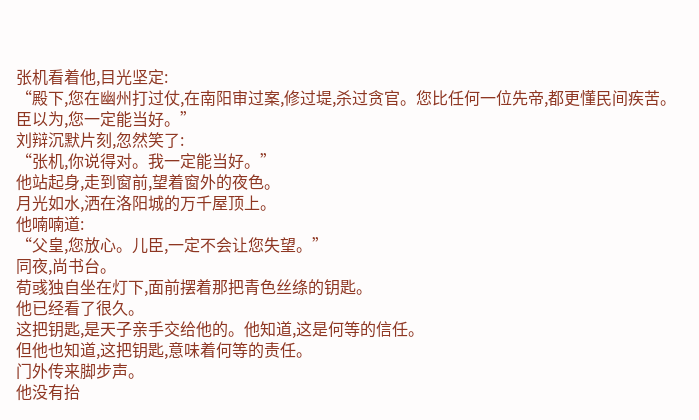张机看着他,目光坚定:
“殿下,您在幽州打过仗,在南阳审过案,修过堤,杀过贪官。您比任何一位先帝,都更懂民间疾苦。臣以为,您一定能当好。”
刘辩沉默片刻,忽然笑了:
“张机,你说得对。我一定能当好。”
他站起身,走到窗前,望着窗外的夜色。
月光如水,洒在洛阳城的万千屋顶上。
他喃喃道:
“父皇,您放心。儿臣,一定不会让您失望。”
同夜,尚书台。
荀彧独自坐在灯下,面前摆着那把青色丝绦的钥匙。
他已经看了很久。
这把钥匙,是天子亲手交给他的。他知道,这是何等的信任。
但他也知道,这把钥匙,意味着何等的责任。
门外传来脚步声。
他没有抬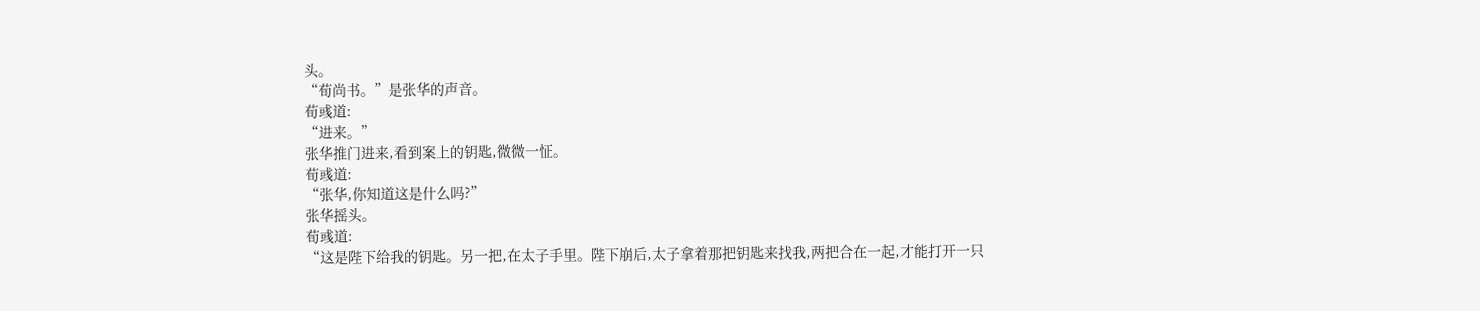头。
“荀尚书。”是张华的声音。
荀彧道:
“进来。”
张华推门进来,看到案上的钥匙,微微一怔。
荀彧道:
“张华,你知道这是什么吗?”
张华摇头。
荀彧道:
“这是陛下给我的钥匙。另一把,在太子手里。陛下崩后,太子拿着那把钥匙来找我,两把合在一起,才能打开一只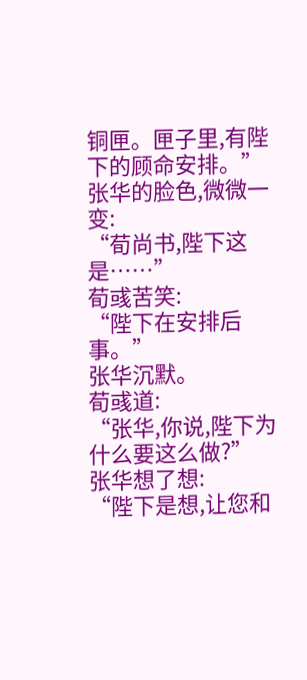铜匣。匣子里,有陛下的顾命安排。”
张华的脸色,微微一变:
“荀尚书,陛下这是……”
荀彧苦笑:
“陛下在安排后事。”
张华沉默。
荀彧道:
“张华,你说,陛下为什么要这么做?”
张华想了想:
“陛下是想,让您和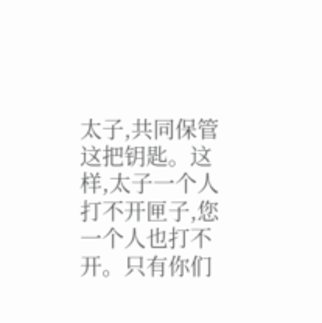太子,共同保管这把钥匙。这样,太子一个人打不开匣子,您一个人也打不开。只有你们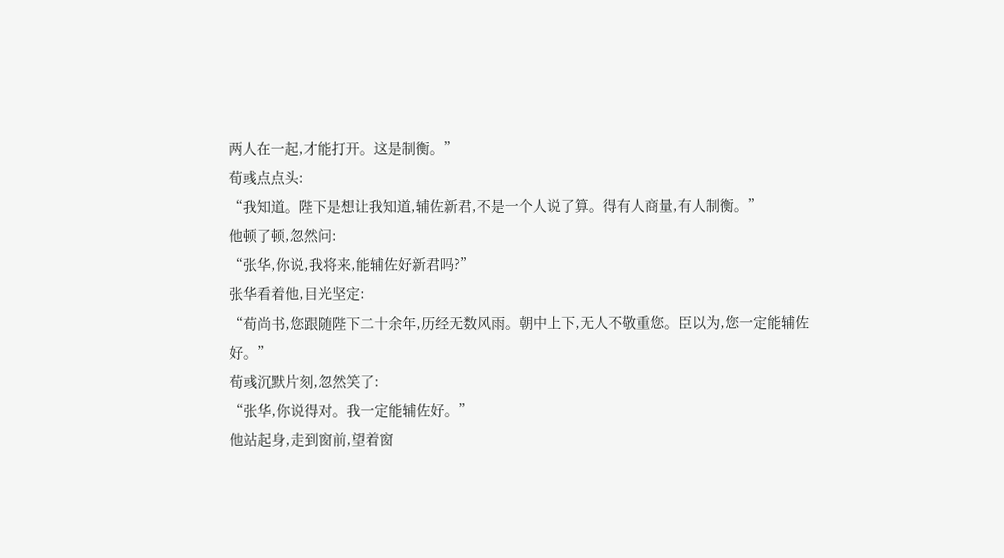两人在一起,才能打开。这是制衡。”
荀彧点点头:
“我知道。陛下是想让我知道,辅佐新君,不是一个人说了算。得有人商量,有人制衡。”
他顿了顿,忽然问:
“张华,你说,我将来,能辅佐好新君吗?”
张华看着他,目光坚定:
“荀尚书,您跟随陛下二十余年,历经无数风雨。朝中上下,无人不敬重您。臣以为,您一定能辅佐好。”
荀彧沉默片刻,忽然笑了:
“张华,你说得对。我一定能辅佐好。”
他站起身,走到窗前,望着窗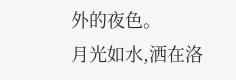外的夜色。
月光如水,洒在洛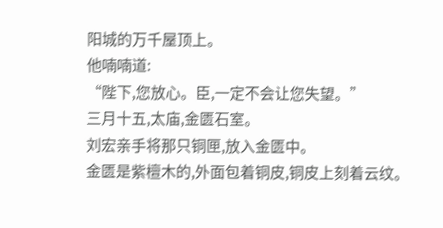阳城的万千屋顶上。
他喃喃道:
“陛下,您放心。臣,一定不会让您失望。”
三月十五,太庙,金匮石室。
刘宏亲手将那只铜匣,放入金匮中。
金匮是紫檀木的,外面包着铜皮,铜皮上刻着云纹。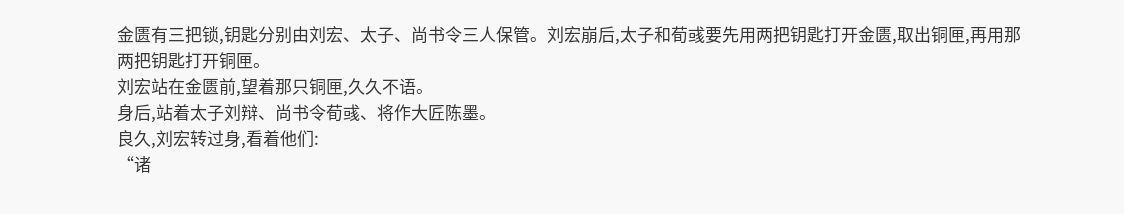金匮有三把锁,钥匙分别由刘宏、太子、尚书令三人保管。刘宏崩后,太子和荀彧要先用两把钥匙打开金匮,取出铜匣,再用那两把钥匙打开铜匣。
刘宏站在金匮前,望着那只铜匣,久久不语。
身后,站着太子刘辩、尚书令荀彧、将作大匠陈墨。
良久,刘宏转过身,看着他们:
“诸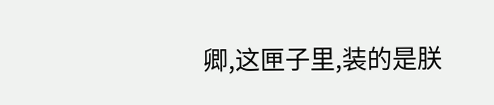卿,这匣子里,装的是朕